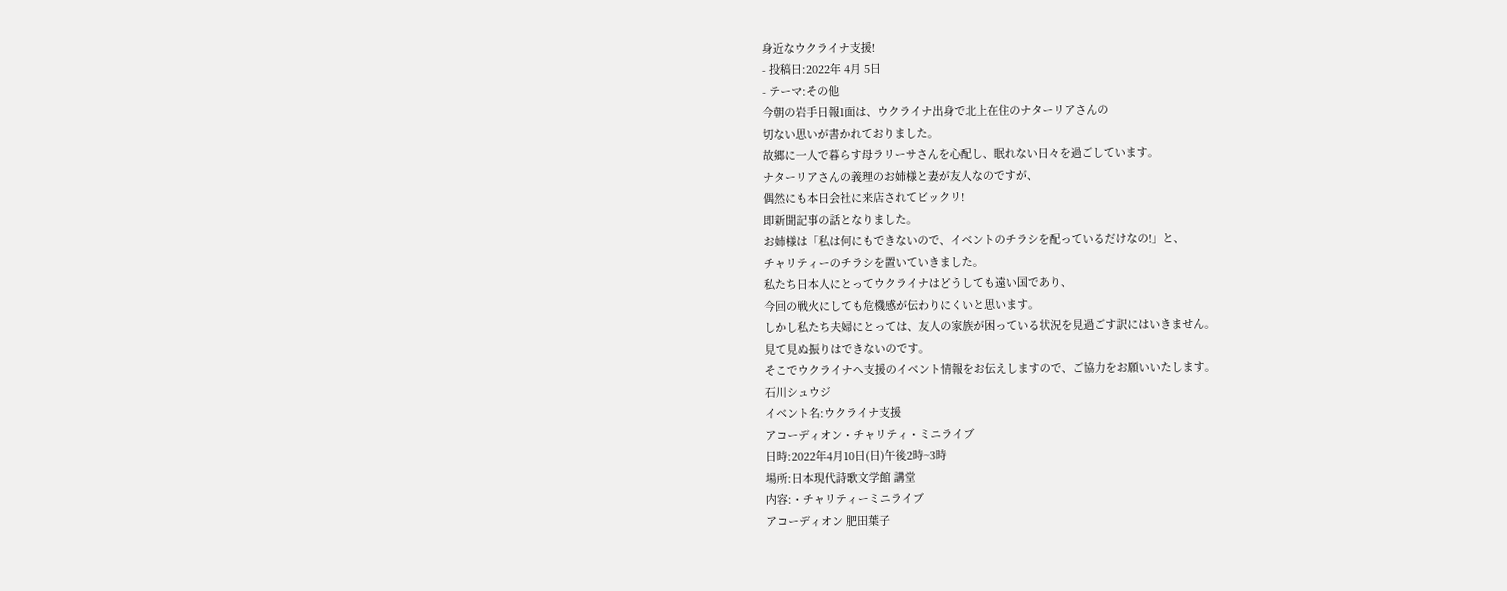身近なウクライナ支援!
- 投稿日:2022年 4月 5日
- テーマ:その他
今朝の岩手日報1面は、ウクライナ出身で北上在住のナターリアさんの
切ない思いが書かれておりました。
故郷に一人で暮らす母ラリーサさんを心配し、眠れない日々を過ごしています。
ナターリアさんの義理のお姉様と妻が友人なのですが、
偶然にも本日会社に来店されてビックリ!
即新聞記事の話となりました。
お姉様は「私は何にもできないので、イベントのチラシを配っているだけなの!」と、
チャリティーのチラシを置いていきました。
私たち日本人にとってウクライナはどうしても遠い国であり、
今回の戦火にしても危機感が伝わりにくいと思います。
しかし私たち夫婦にとっては、友人の家族が困っている状況を見過ごす訳にはいきません。
見て見ぬ振りはできないのです。
そこでウクライナへ支援のイベント情報をお伝えしますので、ご協力をお願いいたします。
石川シュウジ
イベント名:ウクライナ支援
アコーディオン・チャリティ・ミニライブ
日時:2022年4月10日(日)午後2時~3時
場所:日本現代詩歌文学館 講堂
内容:・チャリティーミニライブ
アコーディオン 肥田葉子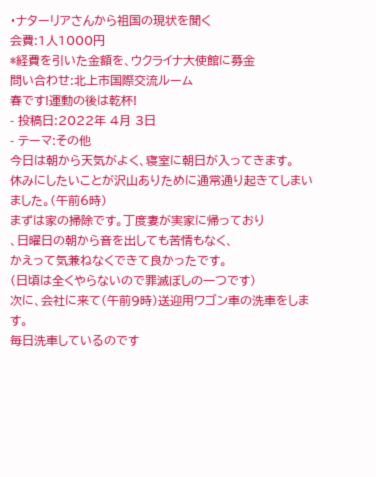・ナターリアさんから祖国の現状を聞く
会費:1人1000円
*経費を引いた金額を、ウクライナ大使館に募金
問い合わせ:北上市国際交流ルーム
春です!運動の後は乾杯!
- 投稿日:2022年 4月 3日
- テーマ:その他
今日は朝から天気がよく、寝室に朝日が入ってきます。
休みにしたいことが沢山ありために通常通り起きてしまいました。(午前6時)
まずは家の掃除です。丁度妻が実家に帰っており
、日曜日の朝から音を出しても苦情もなく、
かえって気兼ねなくできて良かったです。
(日頃は全くやらないので罪滅ぼしの一つです)
次に、会社に来て(午前9時)送迎用ワゴン車の洗車をします。
毎日洗車しているのです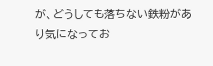が、どうしても落ちない鉄粉があり気になってお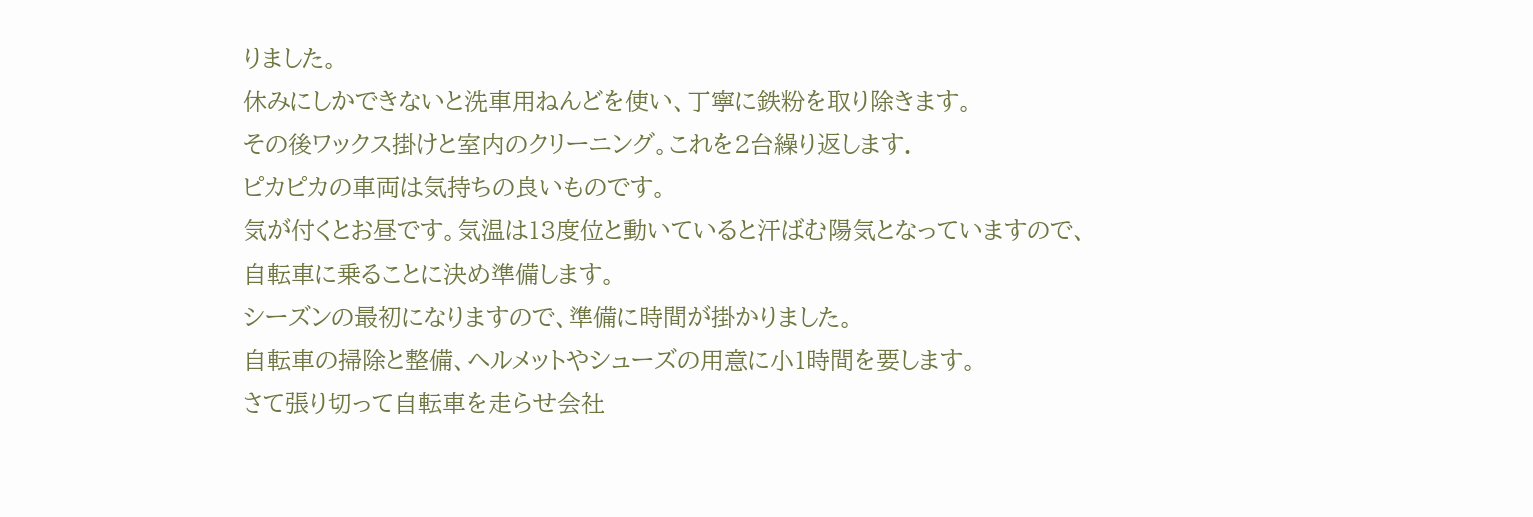りました。
休みにしかできないと洗車用ねんどを使い、丁寧に鉄粉を取り除きます。
その後ワックス掛けと室内のクリーニング。これを2台繰り返します.
ピカピカの車両は気持ちの良いものです。
気が付くとお昼です。気温は13度位と動いていると汗ばむ陽気となっていますので、
自転車に乗ることに決め準備します。
シーズンの最初になりますので、準備に時間が掛かりました。
自転車の掃除と整備、ヘルメットやシューズの用意に小1時間を要します。
さて張り切って自転車を走らせ会社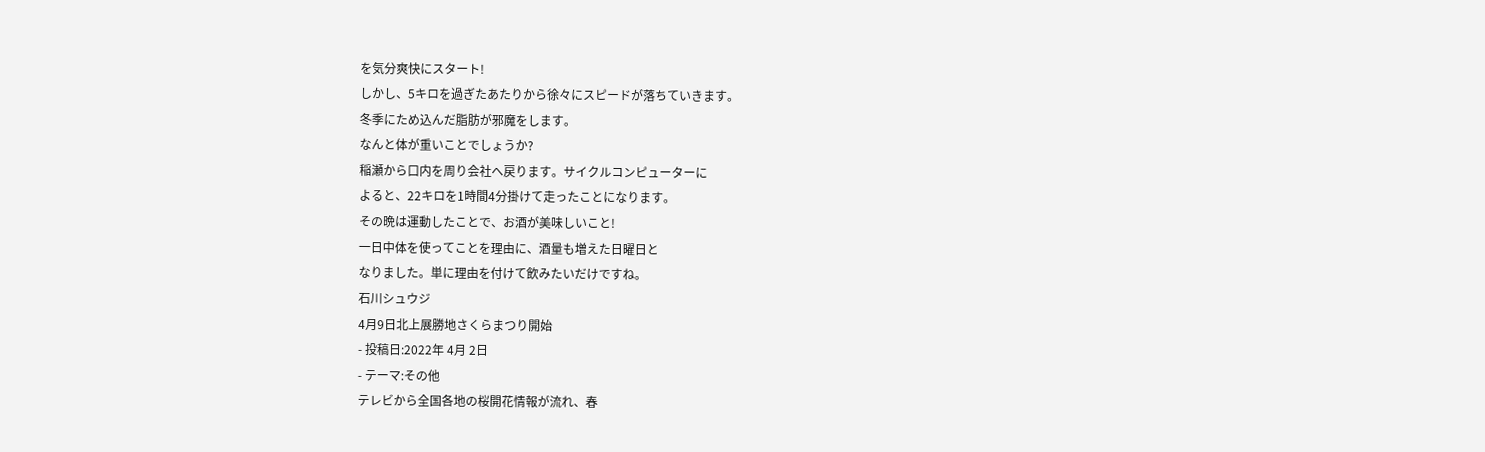を気分爽快にスタート!
しかし、5キロを過ぎたあたりから徐々にスピードが落ちていきます。
冬季にため込んだ脂肪が邪魔をします。
なんと体が重いことでしょうか?
稲瀬から口内を周り会社へ戻ります。サイクルコンピューターに
よると、22キロを1時間4分掛けて走ったことになります。
その晩は運動したことで、お酒が美味しいこと!
一日中体を使ってことを理由に、酒量も増えた日曜日と
なりました。単に理由を付けて飲みたいだけですね。
石川シュウジ
4月9日北上展勝地さくらまつり開始
- 投稿日:2022年 4月 2日
- テーマ:その他
テレビから全国各地の桜開花情報が流れ、春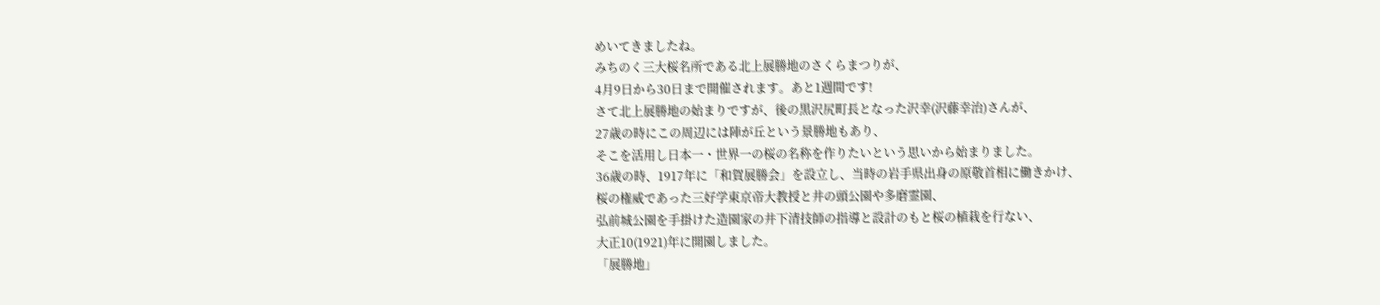めいてきましたね。
みちのく三大桜名所である北上展勝地のさくらまつりが、
4月9日から30日まで開催されます。あと1週間です!
さて北上展勝地の始まりですが、後の黒沢尻町長となった沢幸(沢藤幸治)さんが、
27歳の時にこの周辺には陣が丘という景勝地もあり、
そこを活用し日本一・世界一の桜の名称を作りたいという思いから始まりました。
36歳の時、1917年に「和賀展勝会」を設立し、当時の岩手県出身の原敬首相に働きかけ、
桜の権威であった三好学東京帝大教授と井の頭公園や多磨霊園、
弘前城公園を手掛けた造園家の井下清技師の指導と設計のもと桜の植栽を行ない、
大正10(1921)年に開園しました。
「展勝地」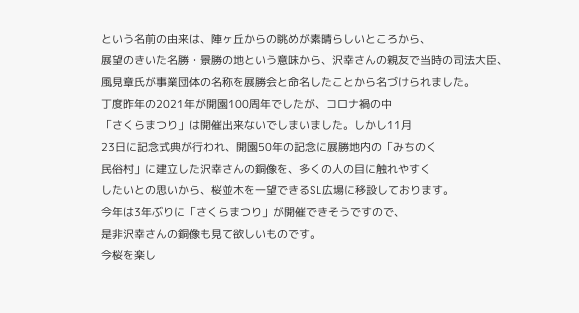という名前の由来は、陣ヶ丘からの眺めが素晴らしいところから、
展望のきいた名勝・景勝の地という意味から、沢幸さんの親友で当時の司法大臣、
風見章氏が事業団体の名称を展勝会と命名したことから名づけられました。
丁度昨年の2021年が開園100周年でしたが、コロナ禍の中
「さくらまつり」は開催出来ないでしまいました。しかし11月
23日に記念式典が行われ、開園50年の記念に展勝地内の「みちのく
民俗村」に建立した沢幸さんの銅像を、多くの人の目に触れやすく
したいとの思いから、桜並木を一望できるSL広場に移設しております。
今年は3年ぶりに「さくらまつり」が開催できそうですので、
是非沢幸さんの銅像も見て欲しいものです。
今桜を楽し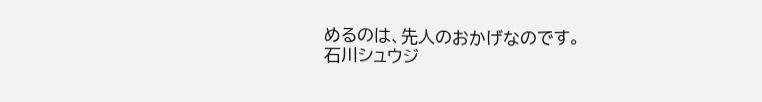めるのは、先人のおかげなのです。
石川シュウジ